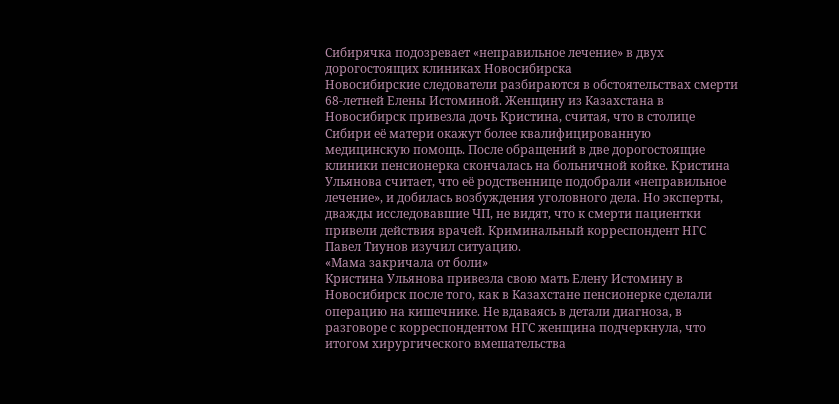Сибирячка подозревает «неправильное лечение» в двух дорогостоящих клиниках Новосибирска
Новосибирские следователи разбираются в обстоятельствах смерти 68-летней Елены Истоминой. Женщину из Казахстана в Новосибирск привезла дочь Кристина, считая, что в столице Сибири её матери окажут более квалифицированную медицинскую помощь. После обращений в две дорогостоящие клиники пенсионерка скончалась на больничной койке. Кристина Ульянова считает, что её родственнице подобрали «неправильное лечение», и добилась возбуждения уголовного дела. Но эксперты, дважды исследовавшие ЧП, не видят, что к смерти пациентки привели действия врачей. Криминальный корреспондент НГС Павел Тиунов изучил ситуацию.
«Мама закричала от боли»
Кристина Ульянова привезла свою мать Елену Истомину в Новосибирск после того, как в Казахстане пенсионерке сделали операцию на кишечнике. Не вдаваясь в детали диагноза, в разговоре с корреспондентом НГС женщина подчеркнула, что итогом хирургического вмешательства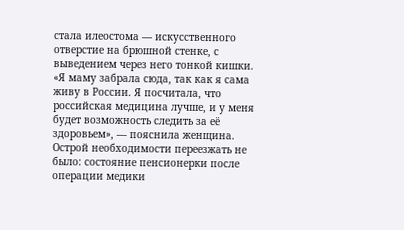стала илеостома — искусственного отверстие на брюшной стенке, с выведением через него тонкой кишки.
«Я маму забрала сюда, так как я сама живу в России. Я посчитала, что российская медицина лучше, и у меня будет возможность следить за её здоровьем», — пояснила женщина.
Острой необходимости переезжать не было: состояние пенсионерки после операции медики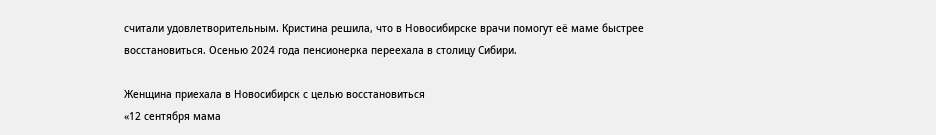считали удовлетворительным. Кристина решила, что в Новосибирске врачи помогут её маме быстрее восстановиться. Осенью 2024 года пенсионерка переехала в столицу Сибири.

Женщина приехала в Новосибирск с целью восстановиться
«12 сентября мама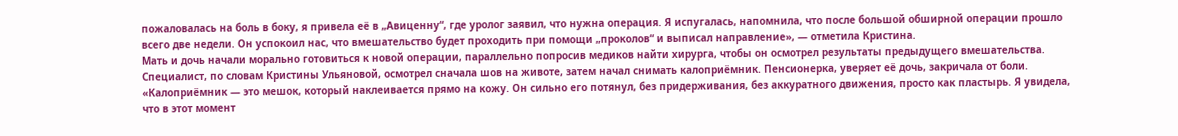пожаловалась на боль в боку, я привела её в „Авиценну“, где уролог заявил, что нужна операция. Я испугалась, напомнила, что после большой обширной операции прошло всего две недели. Он успокоил нас, что вмешательство будет проходить при помощи „проколов“ и выписал направление», — отметила Кристина.
Мать и дочь начали морально готовиться к новой операции, параллельно попросив медиков найти хирурга, чтобы он осмотрел результаты предыдущего вмешательства. Специалист, по словам Кристины Ульяновой, осмотрел сначала шов на животе, затем начал снимать калоприёмник. Пенсионерка, уверяет её дочь, закричала от боли.
«Калоприёмник — это мешок, который наклеивается прямо на кожу. Он сильно его потянул, без придерживания, без аккуратного движения, просто как пластырь. Я увидела, что в этот момент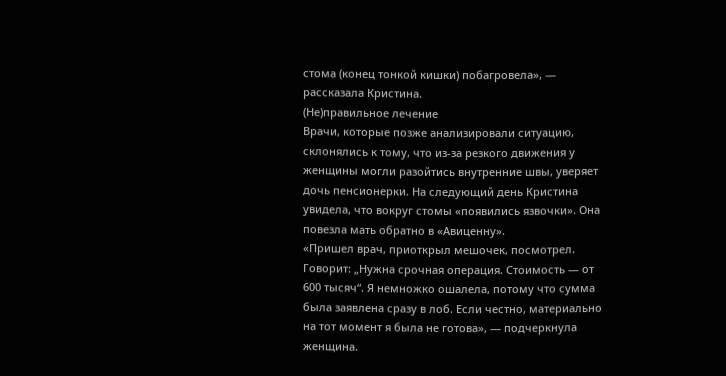стома (конец тонкой кишки) побагровела», — рассказала Кристина.
(Не)правильное лечение
Врачи, которые позже анализировали ситуацию, склонялись к тому, что из-за резкого движения у женщины могли разойтись внутренние швы, уверяет дочь пенсионерки. На следующий день Кристина увидела, что вокруг стомы «появились язвочки». Она повезла мать обратно в «Авиценну».
«Пришел врач, приоткрыл мешочек, посмотрел. Говорит: „Нужна срочная операция. Стоимость — от 600 тысяч“. Я немножко ошалела, потому что сумма была заявлена сразу в лоб. Если честно, материально на тот момент я была не готова», — подчеркнула женщина.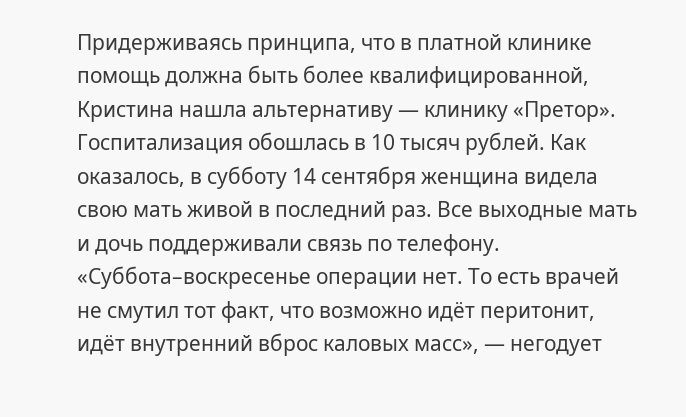Придерживаясь принципа, что в платной клинике помощь должна быть более квалифицированной, Кристина нашла альтернативу — клинику «Претор». Госпитализация обошлась в 10 тысяч рублей. Как оказалось, в субботу 14 сентября женщина видела свою мать живой в последний раз. Все выходные мать и дочь поддерживали связь по телефону.
«Суббота–воскресенье операции нет. То есть врачей не смутил тот факт, что возможно идёт перитонит, идёт внутренний вброс каловых масс», — негодует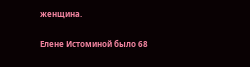женщина.

Елене Истоминой было 68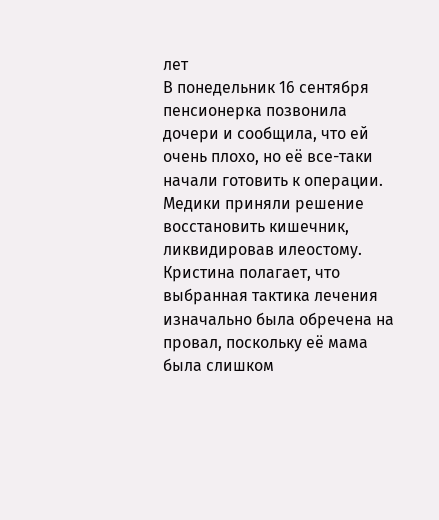лет
В понедельник 16 сентября пенсионерка позвонила дочери и сообщила, что ей очень плохо, но её все-таки начали готовить к операции. Медики приняли решение восстановить кишечник, ликвидировав илеостому. Кристина полагает, что выбранная тактика лечения изначально была обречена на провал, поскольку её мама была слишком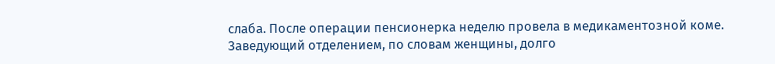слаба. После операции пенсионерка неделю провела в медикаментозной коме.
Заведующий отделением, по словам женщины, долго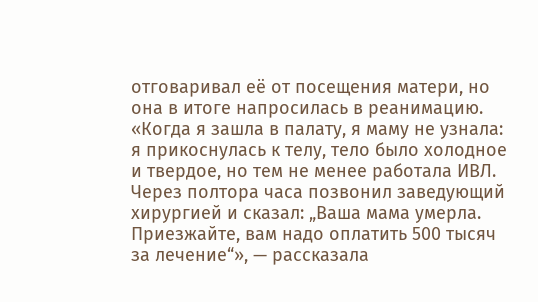отговаривал её от посещения матери, но она в итоге напросилась в реанимацию.
«Когда я зашла в палату, я маму не узнала: я прикоснулась к телу, тело было холодное и твердое, но тем не менее работала ИВЛ. Через полтора часа позвонил заведующий хирургией и сказал: „Ваша мама умерла. Приезжайте, вам надо оплатить 500 тысяч за лечение“», — рассказала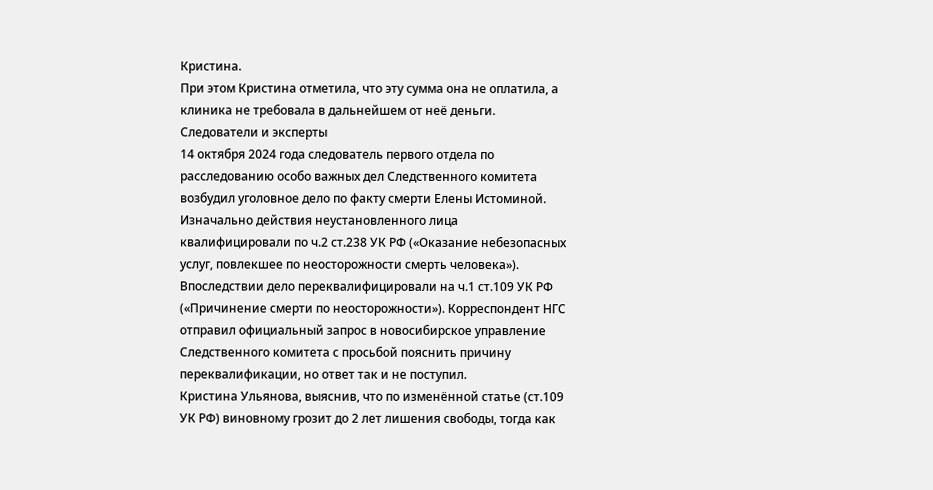Кристина.
При этом Кристина отметила, что эту сумма она не оплатила, а клиника не требовала в дальнейшем от неё деньги.
Следователи и эксперты
14 октября 2024 года следователь первого отдела по расследованию особо важных дел Следственного комитета возбудил уголовное дело по факту смерти Елены Истоминой. Изначально действия неустановленного лица квалифицировали по ч.2 ст.238 УК РФ («Оказание небезопасных услуг, повлекшее по неосторожности смерть человека»).
Впоследствии дело переквалифицировали на ч.1 ст.109 УК РФ («Причинение смерти по неосторожности»). Корреспондент НГС отправил официальный запрос в новосибирское управление Следственного комитета с просьбой пояснить причину переквалификации, но ответ так и не поступил.
Кристина Ульянова, выяснив, что по изменённой статье (ст.109 УК РФ) виновному грозит до 2 лет лишения свободы, тогда как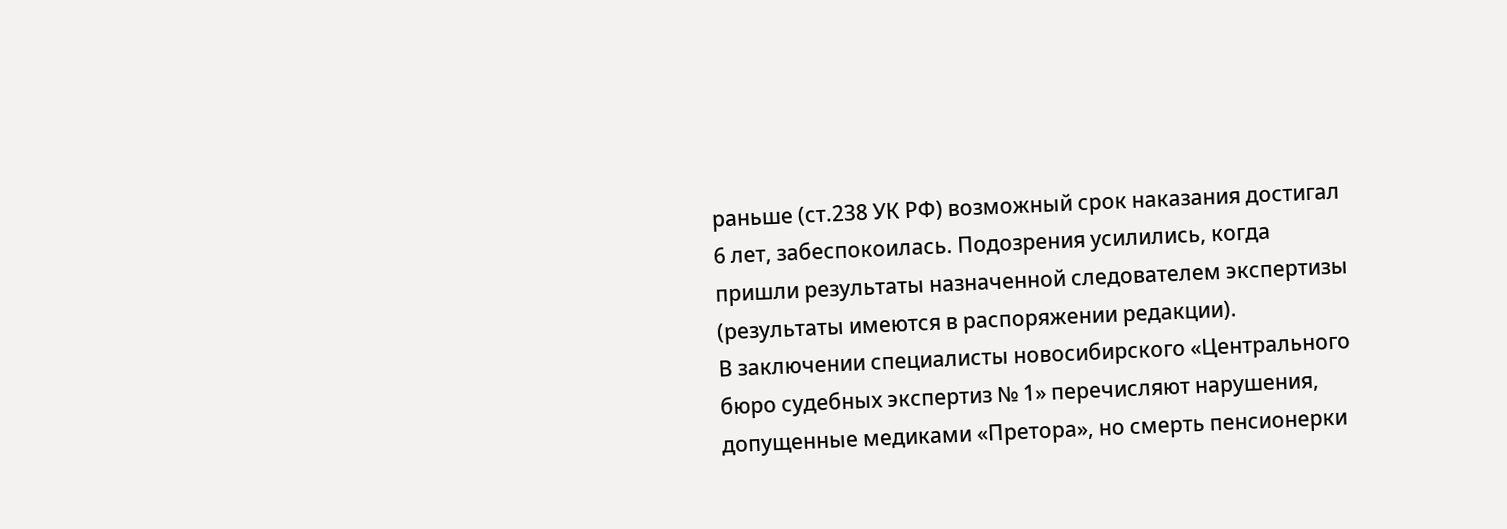раньше (ст.238 УК РФ) возможный срок наказания достигал 6 лет, забеспокоилась. Подозрения усилились, когда пришли результаты назначенной следователем экспертизы (результаты имеются в распоряжении редакции).
В заключении специалисты новосибирского «Центрального бюро судебных экспертиз № 1» перечисляют нарушения, допущенные медиками «Претора», но смерть пенсионерки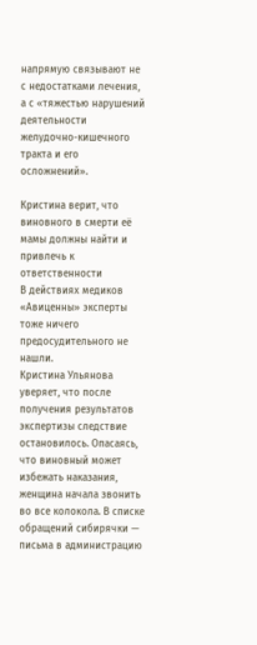напрямую связывают не с недостатками лечения, а с «тяжестью нарушений деятельности желудочно-кишечного тракта и его осложнений».

Кристина верит, что виновного в смерти её мамы должны найти и привлечь к ответственности
В действиях медиков «Авиценны» эксперты тоже ничего предосудительного не нашли.
Кристина Ульянова уверяет, что после получения результатов экспертизы следствие остановилось. Опасаясь, что виновный может избежать наказания, женщина начала звонить во все колокола. В списке обращений сибирячки — письма в администрацию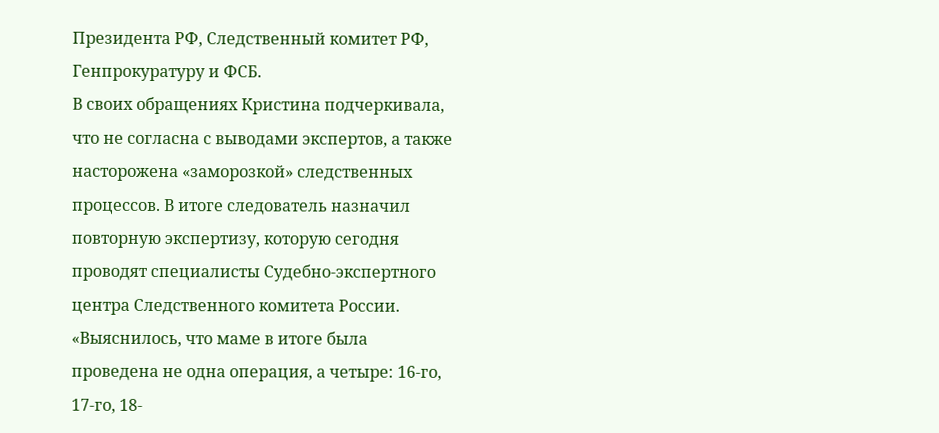Президента РФ, Следственный комитет РФ, Генпрокуратуру и ФСБ.
В своих обращениях Кристина подчеркивала, что не согласна с выводами экспертов, а также насторожена «заморозкой» следственных процессов. В итоге следователь назначил повторную экспертизу, которую сегодня проводят специалисты Судебно-экспертного центра Следственного комитета России.
«Выяснилось, что маме в итоге была проведена не одна операция, а четыре: 16-го, 17-го, 18-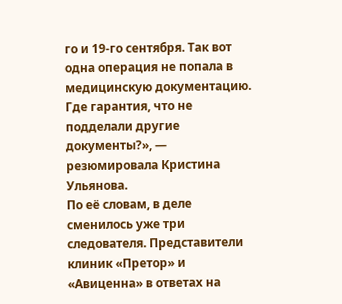го и 19-го сентября. Так вот одна операция не попала в медицинскую документацию. Где гарантия, что не подделали другие документы?», — резюмировала Кристина Ульянова.
По её словам, в деле сменилось уже три следователя. Представители клиник «Претор» и «Авиценна» в ответах на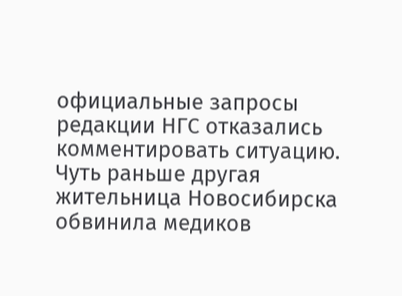официальные запросы редакции НГС отказались комментировать ситуацию.
Чуть раньше другая жительница Новосибирска обвинила медиков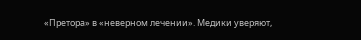«Претора» в «неверном лечении». Медики уверяют,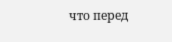что перед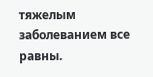тяжелым заболеванием все равны.